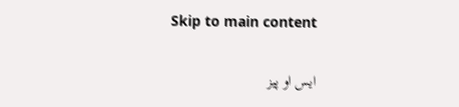Skip to main content

ایس او پیز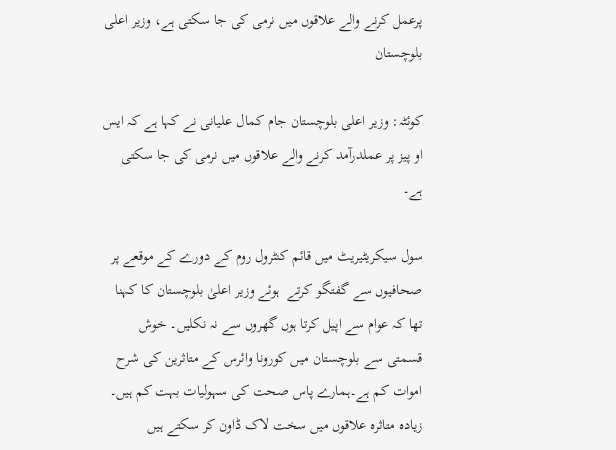پرعمل کرنے والے علاقوں میں نرمی کی جا سکتی ہے، وزیر اعلی بلوچستان

کوئٹہ: وزیر اعلی بلوچستان جام کمال علیانی نے کہا ہے کہ ایس او پیز پر عملدرآمد کرنے والے علاقوں میں نرمی کی جا سکتی ہے۔

سول سیکریٹیریٹ میں قائم کنٹرول روم کے دورے کے موقعے پر صحافیوں سے گفتگو کرتے  ہوئے وزیر اعلیٰ بلوچستان کا کہنا تھا کہ عوام سے اپیل کرتا ہوں گھروں سے نہ نکلیں۔ خوش قسمتی سے بلوچستان میں کورونا وائرس کے متاثرین کی شرح اموات کم ہے۔ہمارے پاس صحت کی سہولیات بہت کم ہیں۔ زیادہ متاثرہ علاقوں میں سخت لاک ڈاون کر سکتے ہیں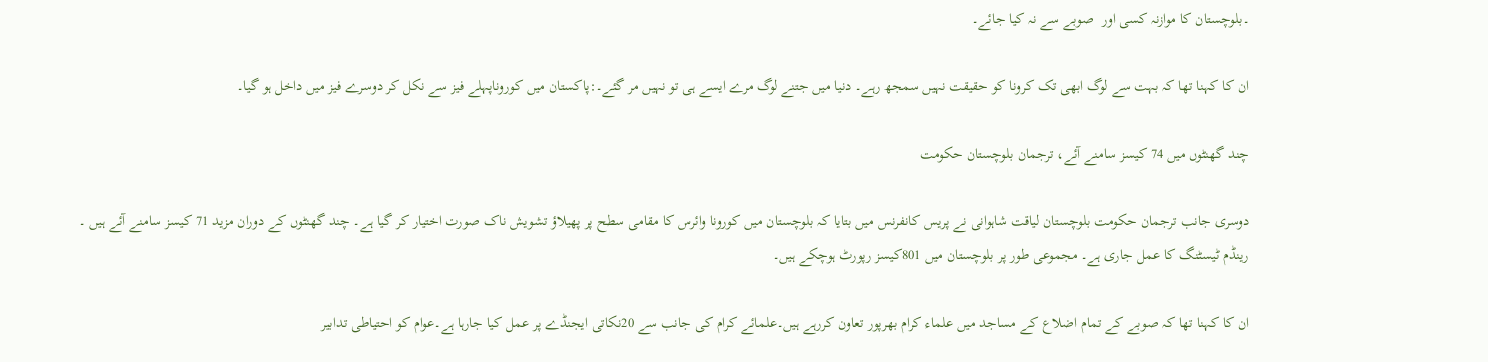۔بلوچستان کا موازنہ کسی اور  صوبے سے نہ کیا جائے۔

ان کا کہنا تھا کہ بہت سے لوگ ابھی تک کرونا کو حقیقت نہیں سمجھ رہے۔ دنیا میں جتنے لوگ مرے ایسے ہی تو نہیں مر گئے۔:پاکستان میں کوروناپہلے فیز سے نکل کر دوسرے فیز میں داخل ہو گیا۔

چند گھنٹوں میں 74 کیسز سامنے آئے، ترجمان بلوچستان حکومت

دوسری جانب ترجمان حکومت بلوچستان لیاقت شاہوانی نے پریس کانفرنس میں بتایا کہ بلوچستان میں کورونا وائرس کا مقامی سطح پر پھیلاؤ تشویش ناک صورت اختیار کر گیا ہے۔ چند گھنٹوں کے دوران مزید 71 کیسز سامنے آئے ہیں ۔ رینڈم ٹیسٹنگ کا عمل جاری ہے۔ مجموعی طور پر بلوچستان میں 801کیسز رپورٹ ہوچکے ہیں۔

ان کا کہنا تھا کہ صوبے کے تمام اضلاع کے مساجد میں علماء کرام بھرپور تعاون کررہے ہیں۔علمائے کرام کی جانب سے 20نکاتی ایجنڈے پر عمل کیا جارہا ہے۔عوام کو احتیاطی تدابیر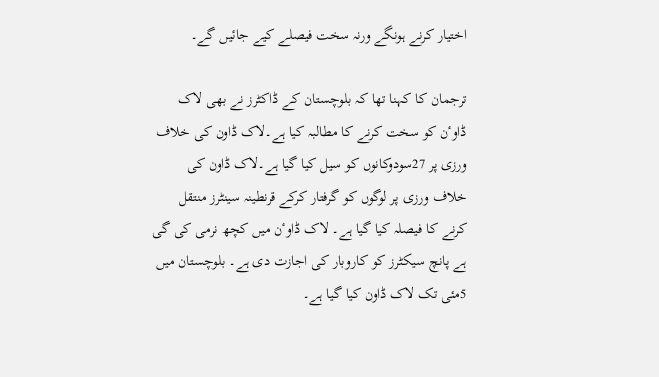اختیار کرنے ہونگے ورنہ سخت فیصلے کیے جائیں گے۔

ترجمان کا کہنا تھا کہ بلوچستان کے ڈاکٹرز نے بھی لاک ڈاوٴن کو سخت کرنے کا مطالبہ کیا ہے۔لاک ڈاون کی خلاف ورزی پر 27سودوکانوں کو سیل کیا گیا ہے۔لاک ڈاون کی خلاف ورزی پر لوگوں کو گرفتار کرکے قرنطینہ سینٹرز منتقل کرنے کا فیصلہ کیا گیا ہے۔ لاک ڈاوٴن میں کچھ نرمی کی گی ہے پانچ سیکٹرز کو کاروبار کی اجازت دی ہے۔ بلوچستان میں 5مئی تک لاک ڈاون کیا گیا ہے۔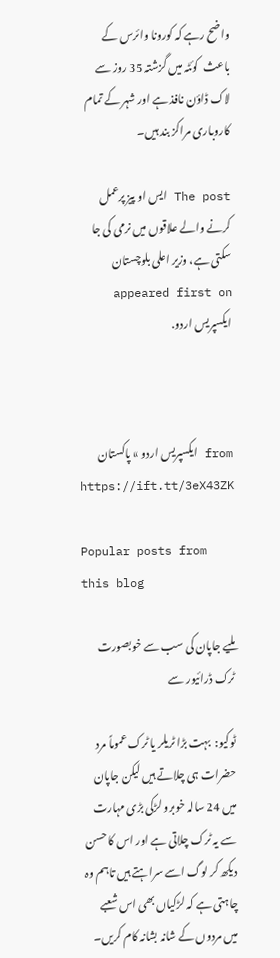واضح رہے کہ کورونا وائرس کے باعث  کوئٹہ میں گزشتہ 35 روز سے لاک ڈاؤن نافذ ہے اور شہر کے تمام کاروباری مراکز بند ہیں۔

The post ایس او پیز پرعمل کرنے والے علاقوں میں نرمی کی جا سکتی ہے، وزیر اعلی بلوچستان appeared first on ایکسپریس اردو.



from ایکسپریس اردو » پاکستان https://ift.tt/3eX43ZK

Popular posts from this blog

ملیے جاپان کی سب سے خوبصورت ٹرک ڈرائیور سے

ٹوکیو:  بہت بڑا ٹریلر یا ٹرک عموماً مرد حضرات ہی چلاتے ہیں لیکن جاپان میں 24 سالہ خوبرو لڑکی بڑی مہارت سے یہ ٹرک چلاتی ہے اور اس کا حسن دیکھ کر لوگ اسے سراہتے ہیں تاہم وہ چاہتی ہے کہ لڑکیاں بھی اس شعبے میں مردوں کے شانہ بشانہ کام کریں۔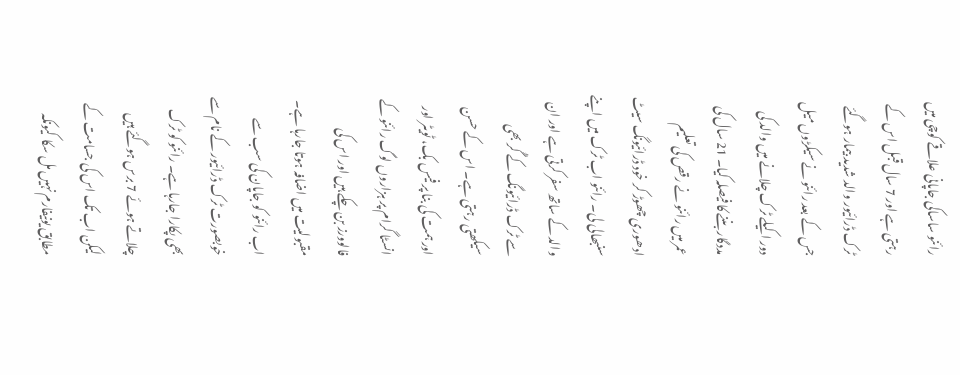رائنو ساساکی جاپانی علاقے کوچی میں رہتی ہے اور 7 سال قبل اس کے ٹرک ڈرائیور والد شدید بیمار ہوگئے جس کے بعد رائنو نے سیکڑوں میل دور اکیلے ٹرک چلانے میں والد کی مددگار بننے کا فیصلہ کیا۔ 21 سال کی عمر میں رائنو نے رقص کی تعلیم ادھوری چھوڑ کر خود ڈرائیونگ سیٹ سنبھالی لی۔ رائنو اب ٹرک میں اپنے والد کے ساتھ سفر کرتی ہے اور ان سے ٹرک ڈرائیونگ کے گُر بھی سیکھتی رہتی ہے۔ اس کے حسن اور ہمت کی بنا پر فیس بک، ٹویٹر اور انسٹا گرام پر ہزاروں لوگ رائنو کے فالوورز بن چکے ہیں اور اس کی مقبولیت میں اضافہ ہوتا جارہا ہے۔ اب رائنو کو جاپان کی سب سے خوبصورت ٹرک ڈرائیور کے نام سے بھی پکارا جارہا ہے۔ رائنو کو ٹرک چلاتے ہوئے 7 برس ہوگئے ہیں لیکن اب تک اس کی جسامت کے مطابق یونیفارم نہیں مل سکا کیونکہ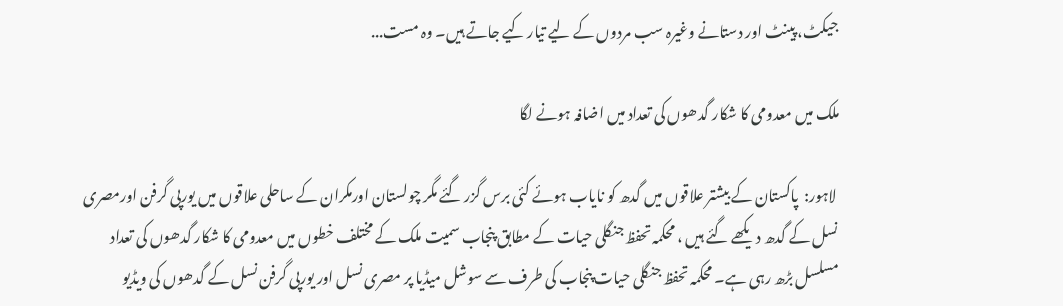جیکٹ، پینٹ اور دستانے وغیرہ سب مردوں کے لیے تیار کیے جاتے ہیں۔ وہ مست...

ملک میں معدومی کا شکار گدھوں کی تعداد میں اضافہ ہونے لگا

 لاہور:  پاکستان کے بیشتر علاقوں میں گدھ کو نایاب ہوئے کئی برس گزر گئے مگر چولستان اورمکران کے ساحلی علاقوں میں یورپی گرفن اورمصری نسل کے گدھ دیکھے گئے ہیں ، محکمہ تحفظ جنگلی حیات کے مطابق پنجاب سمیت ملک کے مختلف خطوں میں معدومی کا شکار گدھوں کی تعداد مسلسل بڑھ رہی ہے۔ محکمہ تحفظ جنگلی حیات پنجاب کی طرف سے سوشل میڈیا پر مصری نسل اور یورپی گرفن نسل کے گدھوں کی ویڈیو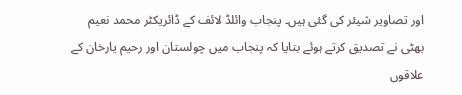اور تصاویر شیئر کی گئی ہیں۔ پنجاب وائلڈ لائف کے ڈائریکٹر محمد نعیم بھٹی نے تصدیق کرتے ہوئے بتایا کہ پنجاب میں چولستان اور رحیم یارخان کے علاقوں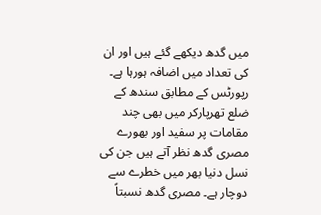میں گدھ دیکھے گئے ہیں اور ان کی تعداد میں اضافہ ہورہا ہے۔ رپورٹس کے مطابق سندھ کے ضلع تھرپارکر میں بھی چند مقامات پر سفید اور بھورے مصری گدھ نظر آتے ہیں جن کی نسل دنیا بھر میں خطرے سے دوچار ہے۔ مصری گدھ نسبتاً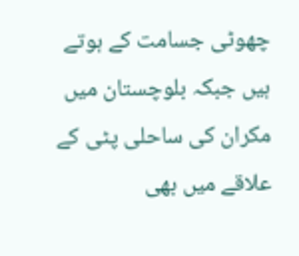چھوٹی جسامت کے ہوتے ہیں جبکہ بلوچستان میں مکران کی ساحلی پٹی کے علاقے میں بھی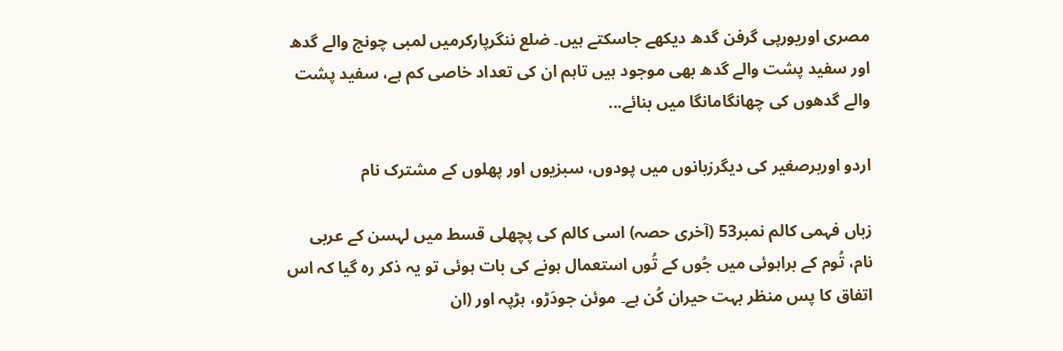مصری اوریورپی گرفن گدھ دیکھے جاسکتے ہیں۔ ضلع ننگرپارکرمیں لمبی چونج والے گدھ اور سفید پشت والے گدھ بھی موجود ہیں تاہم ان کی تعداد خاصی کم ہے، سفید پشت والے گدھوں کی چھانگامانگا میں بنائے...

اردو اوربرصغیر کی دیگرزبانوں میں پودوں، سبزیوں اور پھلوں کے مشترک نام

زباں فہمی کالم نمبر53 (آخری حصہ) اسی کالم کی پچھلی قسط میں لہسن کے عربی نام، تُوم کے براہوئی میں جُوں کے تُوں استعمال ہونے کی بات ہوئی تو یہ ذکر رہ گیا کہ اس اتفاق کا پس منظر بہت حیران کُن ہے۔ موئن جودَڑو، ہڑپہ اور (ان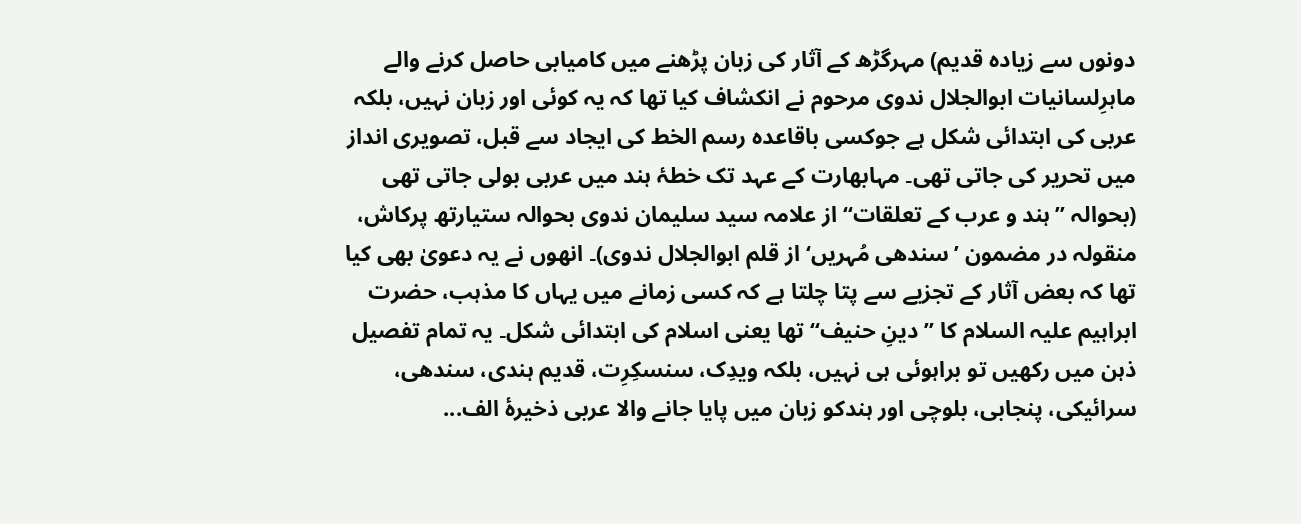دونوں سے زیادہ قدیم) مہرگڑھ کے آثار کی زبان پڑھنے میں کامیابی حاصل کرنے والے ماہرِلسانیات ابوالجلال ندوی مرحوم نے انکشاف کیا تھا کہ یہ کوئی اور زبان نہیں، بلکہ عربی کی ابتدائی شکل ہے جوکسی باقاعدہ رسم الخط کی ایجاد سے قبل، تصویری انداز میں تحریر کی جاتی تھی۔ مہابھارت کے عہد تک خطۂ ہند میں عربی بولی جاتی تھی (بحوالہ ’’ہند و عرب کے تعلقات‘‘ از علامہ سید سلیمان ندوی بحوالہ ستیارتھ پرکاش، منقولہ در مضمون ’سندھی مُہریں‘ از قلم ابوالجلال ندوی)۔ انھوں نے یہ دعویٰ بھی کیا تھا کہ بعض آثار کے تجزیے سے پتا چلتا ہے کہ کسی زمانے میں یہاں کا مذہب، حضرت ابراہیم علیہ السلام کا ’’دینِ حنیف‘‘ تھا یعنی اسلام کی ابتدائی شکل۔ یہ تمام تفصیل ذہن میں رکھیں تو براہوئی ہی نہیں، بلکہ ویدِک، سنسکِرِت، قدیم ہندی، سندھی، سرائیکی، پنجابی، بلوچی اور ہندکو زبان میں پایا جانے والا عربی ذخیرۂ الف...